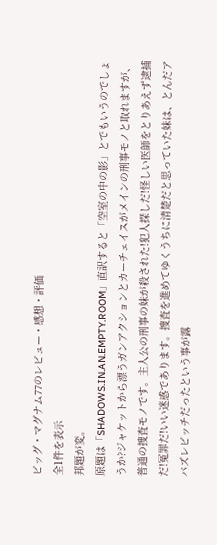ビッグ・マグナム77のレビュー・感想・評価
全1件を表示
邦題が変。
原題は「SHADOWS.IN.AN.EMPTY.ROOM」直訳すると「空室の中の影」とでもいうのでしょうか?ジャケットから漂うガンアクションとカーチェイスがメインの刑事モノと取れますが、普通の捜査モノです。主人公の刑事の妹が殺された!犯人探しだ!怪しい医師をとりあえず逮捕だ!冤罪だ!いい迷惑であります。捜査を進めてゆくうちに清楚だと思っていた妹は、とんだアバズレビッチだったという事が露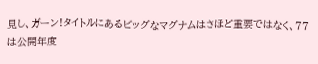見し、ガーン!タイトルにあるビッグなマグナムはさほど重要ではなく、77は公開年度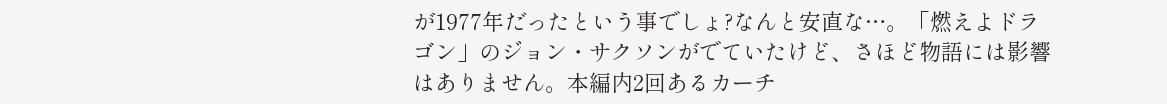が1977年だったという事でしょ?なんと安直な…。「燃えよドラゴン」のジョン・サクソンがでていたけど、さほど物語には影響はありません。本編内2回あるカーチ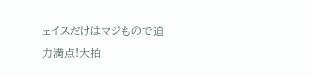ェイスだけはマジもので迫力満点!大拍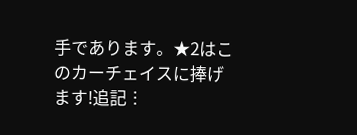手であります。★2はこのカーチェイスに捧げます!追記︙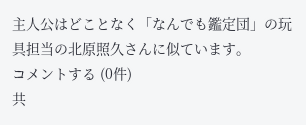主人公はどことなく「なんでも鑑定団」の玩具担当の北原照久さんに似ています。
コメントする (0件)
共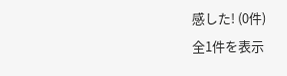感した! (0件)
全1件を表示